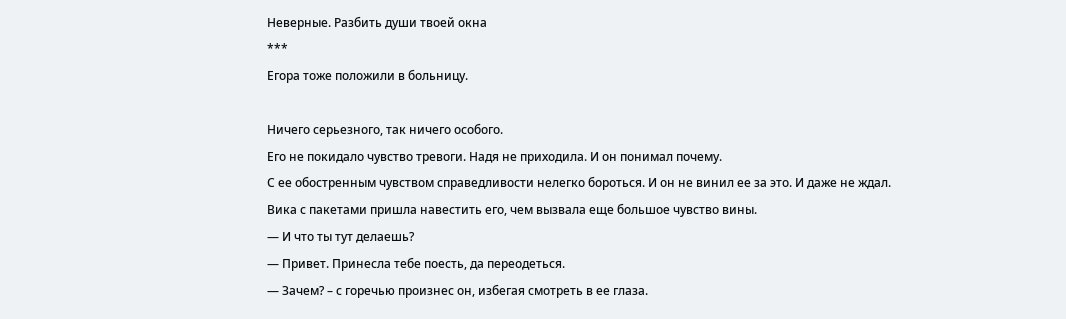Неверные. Разбить души твоей окна
***
Егора тоже положили в больницу.

Ничего серьезного, так ничего особого.
Его не покидало чувство тревоги. Надя не приходила. И он понимал почему.
С ее обостренным чувством справедливости нелегко бороться. И он не винил ее за это. И даже не ждал.
Вика с пакетами пришла навестить его, чем вызвала еще большое чувство вины.
— И что ты тут делаешь?
— Привет. Принесла тебе поесть, да переодеться.
— Зачем? – с горечью произнес он, избегая смотреть в ее глаза.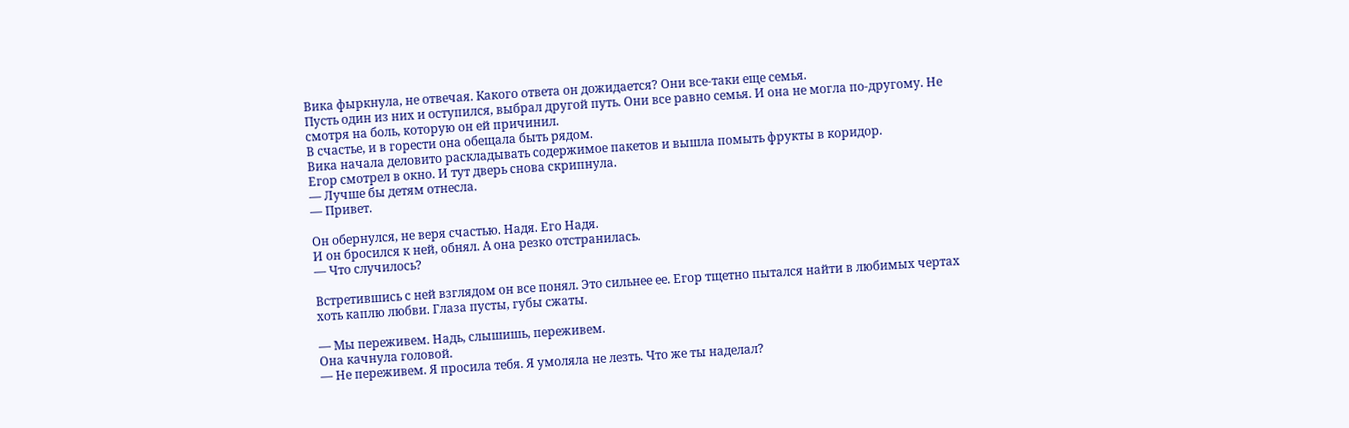Вика фыркнула, не отвечая. Какого ответа он дожидается? Они все-таки еще семья.
Пусть один из них и оступился, выбрал другой путь. Они все равно семья. И она не могла по-другому. Не смотря на боль, которую он ей причинил.
В счастье, и в горести она обещала быть рядом.
Вика начала деловито раскладывать содержимое пакетов и вышла помыть фрукты в коридор.
Егор смотрел в окно. И тут дверь снова скрипнула.
— Лучше бы детям отнесла.
— Привет.

Он обернулся, не веря счастью. Надя. Его Надя.
И он бросился к ней, обнял. А она резко отстранилась.
— Что случилось?

Встретившись с ней взглядом он все понял. Это сильнее ее. Егор тщетно пытался найти в любимых чертах хоть каплю любви. Глаза пусты, губы сжаты.

— Мы переживем. Надь, слышишь, переживем.
Она качнула головой.
— Не переживем. Я просила тебя. Я умоляла не лезть. Что же ты наделал?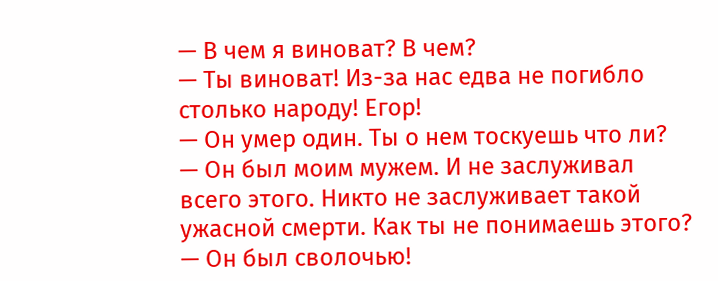— В чем я виноват? В чем?
— Ты виноват! Из-за нас едва не погибло столько народу! Егор!
— Он умер один. Ты о нем тоскуешь что ли?
— Он был моим мужем. И не заслуживал всего этого. Никто не заслуживает такой ужасной смерти. Как ты не понимаешь этого?
— Он был сволочью!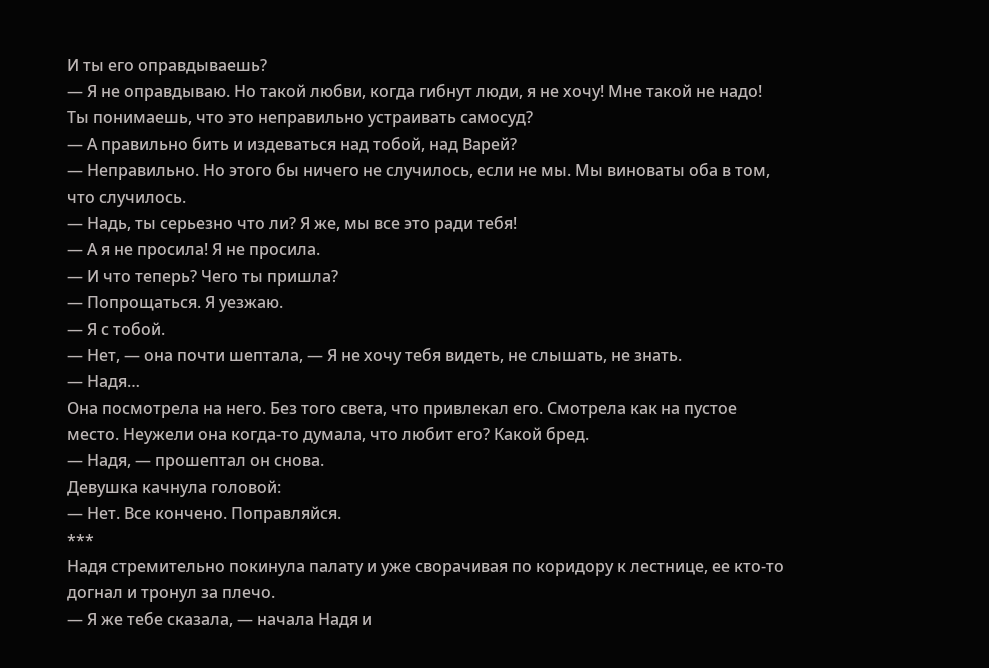И ты его оправдываешь?
— Я не оправдываю. Но такой любви, когда гибнут люди, я не хочу! Мне такой не надо! Ты понимаешь, что это неправильно устраивать самосуд?
— А правильно бить и издеваться над тобой, над Варей?
— Неправильно. Но этого бы ничего не случилось, если не мы. Мы виноваты оба в том, что случилось.
— Надь, ты серьезно что ли? Я же, мы все это ради тебя!
— А я не просила! Я не просила.
— И что теперь? Чего ты пришла?
— Попрощаться. Я уезжаю.
— Я с тобой.
— Нет, — она почти шептала, — Я не хочу тебя видеть, не слышать, не знать.
— Надя…
Она посмотрела на него. Без того света, что привлекал его. Смотрела как на пустое место. Неужели она когда-то думала, что любит его? Какой бред.
— Надя, — прошептал он снова.
Девушка качнула головой:
— Нет. Все кончено. Поправляйся.
***
Надя стремительно покинула палату и уже сворачивая по коридору к лестнице, ее кто-то догнал и тронул за плечо.
— Я же тебе сказала, — начала Надя и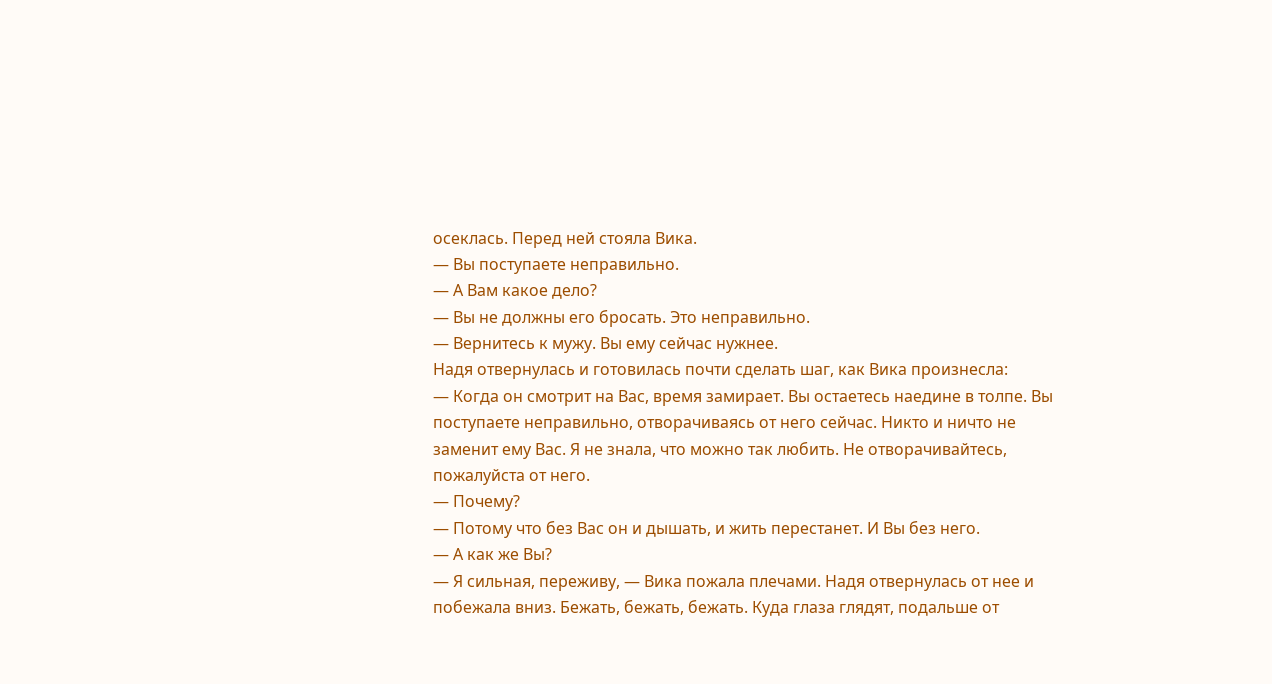осеклась. Перед ней стояла Вика.
— Вы поступаете неправильно.
— А Вам какое дело?
— Вы не должны его бросать. Это неправильно.
— Вернитесь к мужу. Вы ему сейчас нужнее.
Надя отвернулась и готовилась почти сделать шаг, как Вика произнесла:
— Когда он смотрит на Вас, время замирает. Вы остаетесь наедине в толпе. Вы поступаете неправильно, отворачиваясь от него сейчас. Никто и ничто не заменит ему Вас. Я не знала, что можно так любить. Не отворачивайтесь, пожалуйста от него.
— Почему?
— Потому что без Вас он и дышать, и жить перестанет. И Вы без него.
— А как же Вы?
— Я сильная, переживу, — Вика пожала плечами. Надя отвернулась от нее и побежала вниз. Бежать, бежать, бежать. Куда глаза глядят, подальше от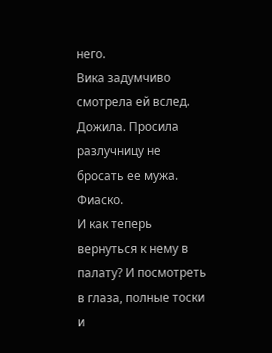него.
Вика задумчиво смотрела ей вслед. Дожила. Просила разлучницу не бросать ее мужа. Фиаско.
И как теперь вернуться к нему в палату? И посмотреть в глаза, полные тоски и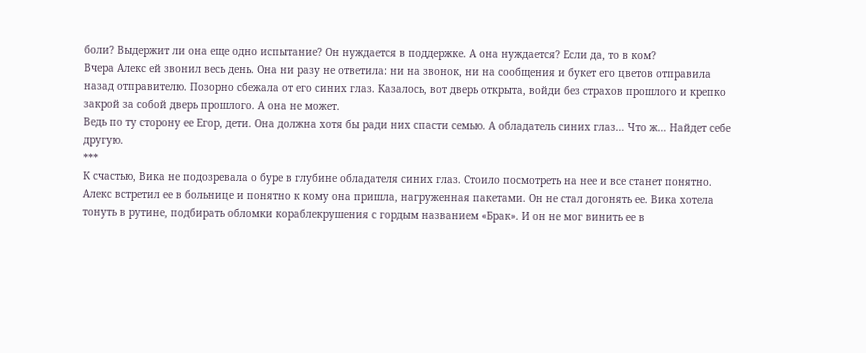боли? Выдержит ли она еще одно испытание? Он нуждается в поддержке. А она нуждается? Если да, то в ком?
Вчера Алекс ей звонил весь день. Она ни разу не ответила: ни на звонок, ни на сообщения и букет его цветов отправила назад отправителю. Позорно сбежала от его синих глаз. Казалось, вот дверь открыта, войди без страхов прошлого и крепко закрой за собой дверь прошлого. А она не может.
Ведь по ту сторону ее Егор, дети. Она должна хотя бы ради них спасти семью. А обладатель синих глаз… Что ж… Найдет себе другую.
***
К счастью, Вика не подозревала о буре в глубине обладателя синих глаз. Стоило посмотреть на нее и все станет понятно.
Алекс встретил ее в больнице и понятно к кому она пришла, нагруженная пакетами. Он не стал догонять ее. Вика хотела тонуть в рутине, подбирать обломки кораблекрушения с гордым названием «Брак». И он не мог винить ее в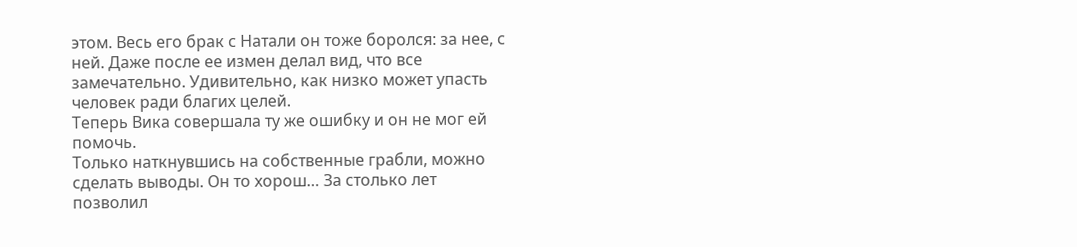этом. Весь его брак с Натали он тоже боролся: за нее, с ней. Даже после ее измен делал вид, что все замечательно. Удивительно, как низко может упасть человек ради благих целей.
Теперь Вика совершала ту же ошибку и он не мог ей помочь.
Только наткнувшись на собственные грабли, можно сделать выводы. Он то хорош… За столько лет позволил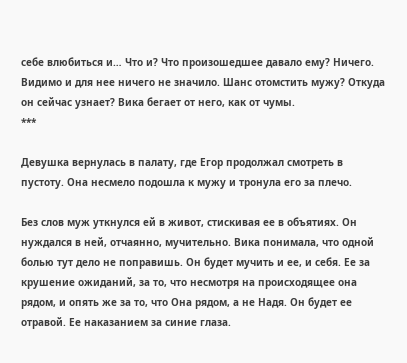себе влюбиться и… Что и? Что произошедшее давало ему? Ничего. Видимо и для нее ничего не значило. Шанс отомстить мужу? Откуда он сейчас узнает? Вика бегает от него, как от чумы.
***

Девушка вернулась в палату, где Егор продолжал смотреть в пустоту. Она несмело подошла к мужу и тронула его за плечо.

Без слов муж уткнулся ей в живот, стискивая ее в объятиях. Он нуждался в ней, отчаянно, мучительно. Вика понимала, что одной болью тут дело не поправишь. Он будет мучить и ее, и себя. Ее за крушение ожиданий, за то, что несмотря на происходящее она рядом, и опять же за то, что Она рядом, а не Надя. Он будет ее отравой. Ее наказанием за синие глаза.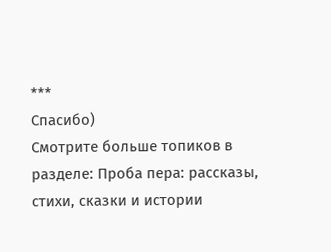***
Спасибо)
Смотрите больше топиков в разделе: Проба пера: рассказы, стихи, сказки и истории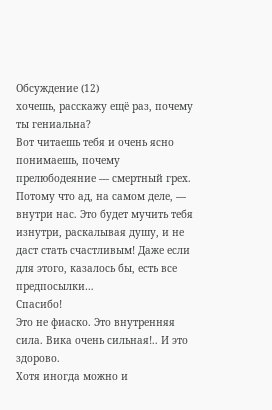Обсуждение (12)
хочешь, расскажу ещё раз, почему ты гениальна?
Вот читаешь тебя и очень ясно понимаешь, почему прелюбодеяние — смертный грех. Потому что ад, на самом деле, — внутри нас. Это будет мучить тебя изнутри, раскалывая душу, и не даст стать счастливым! Даже если для этого, казалось бы, есть все предпосылки…
Спасибо!
Это не фиаско. Это внутренняя сила. Вика очень сильная!.. И это здорово.
Хотя иногда можно и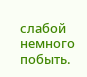слабой немного побыть.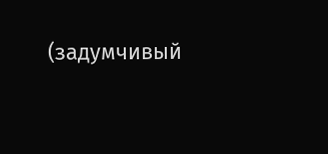(задумчивый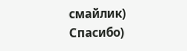смайлик)
Спасибо)